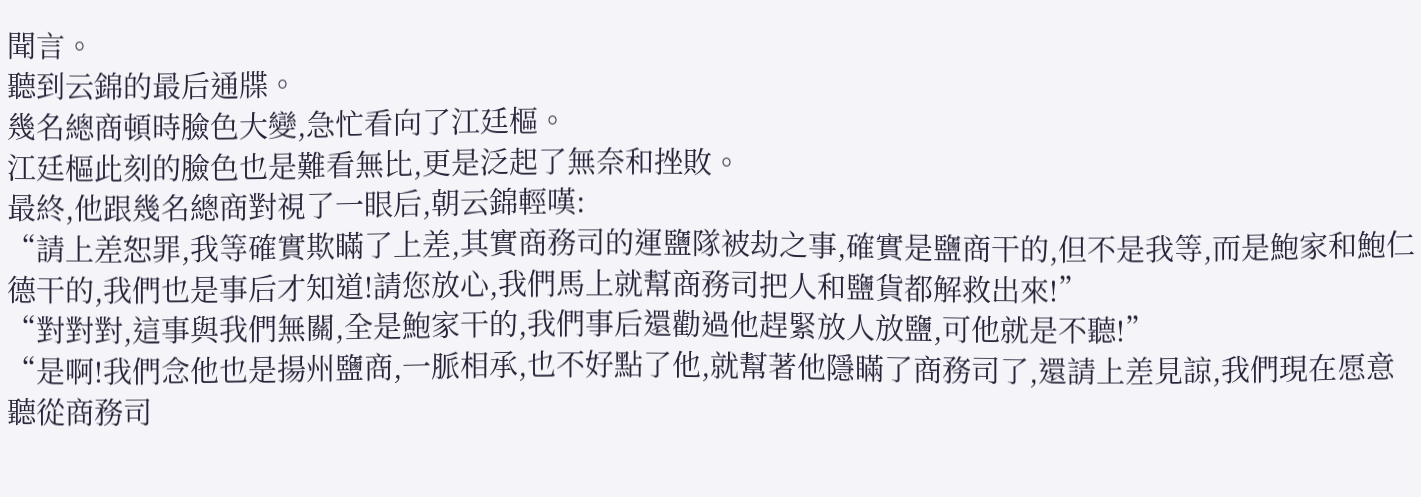聞言。
聽到云錦的最后通牒。
幾名總商頓時臉色大變,急忙看向了江廷樞。
江廷樞此刻的臉色也是難看無比,更是泛起了無奈和挫敗。
最終,他跟幾名總商對視了一眼后,朝云錦輕嘆:
“請上差恕罪,我等確實欺瞞了上差,其實商務司的運鹽隊被劫之事,確實是鹽商干的,但不是我等,而是鮑家和鮑仁德干的,我們也是事后才知道!請您放心,我們馬上就幫商務司把人和鹽貨都解救出來!”
“對對對,這事與我們無關,全是鮑家干的,我們事后還勸過他趕緊放人放鹽,可他就是不聽!”
“是啊!我們念他也是揚州鹽商,一脈相承,也不好點了他,就幫著他隱瞞了商務司了,還請上差見諒,我們現在愿意聽從商務司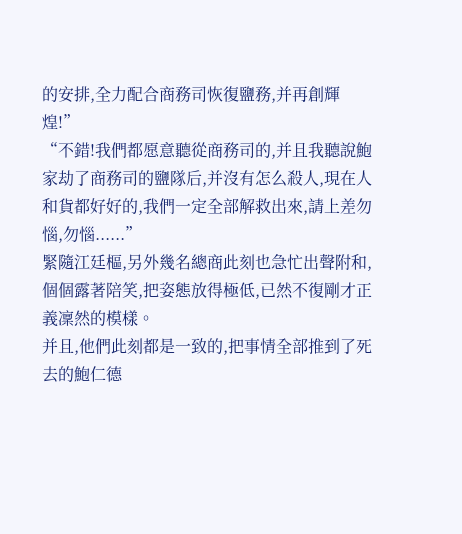的安排,全力配合商務司恢復鹽務,并再創輝煌!”
“不錯!我們都愿意聽從商務司的,并且我聽說鮑家劫了商務司的鹽隊后,并沒有怎么殺人,現在人和貨都好好的,我們一定全部解救出來,請上差勿惱,勿惱......”
緊隨江廷樞,另外幾名總商此刻也急忙出聲附和,個個露著陪笑,把姿態放得極低,已然不復剛才正義凜然的模樣。
并且,他們此刻都是一致的,把事情全部推到了死去的鮑仁德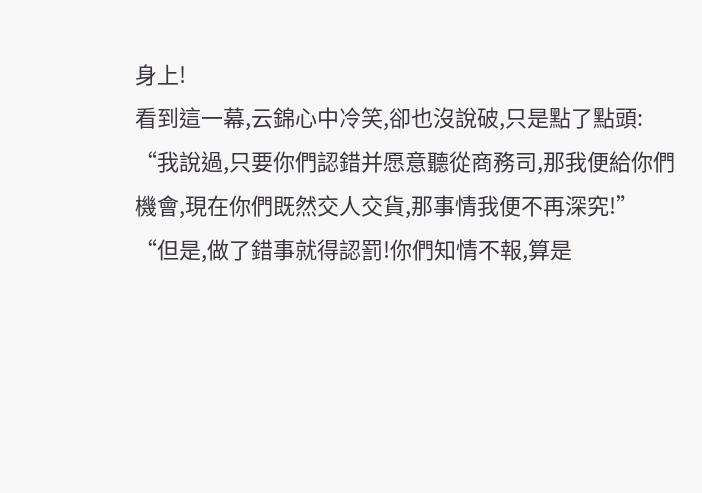身上!
看到這一幕,云錦心中冷笑,卻也沒說破,只是點了點頭:
“我說過,只要你們認錯并愿意聽從商務司,那我便給你們機會,現在你們既然交人交貨,那事情我便不再深究!”
“但是,做了錯事就得認罰!你們知情不報,算是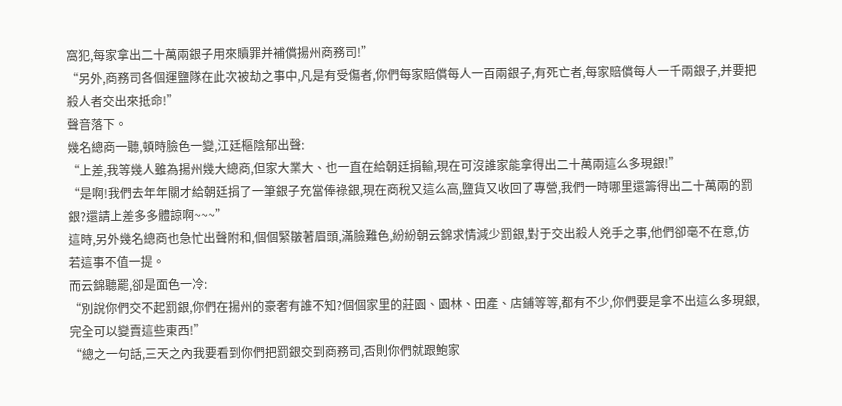窩犯,每家拿出二十萬兩銀子用來贖罪并補償揚州商務司!”
“另外,商務司各個運鹽隊在此次被劫之事中,凡是有受傷者,你們每家賠償每人一百兩銀子,有死亡者,每家賠償每人一千兩銀子,并要把殺人者交出來抵命!”
聲音落下。
幾名總商一聽,頓時臉色一變,江廷樞陰郁出聲:
“上差,我等幾人雖為揚州幾大總商,但家大業大、也一直在給朝廷捐輸,現在可沒誰家能拿得出二十萬兩這么多現銀!”
“是啊!我們去年年關才給朝廷捐了一筆銀子充當俸祿銀,現在商稅又這么高,鹽貨又收回了專營,我們一時哪里還籌得出二十萬兩的罰銀?還請上差多多體諒啊~~~”
這時,另外幾名總商也急忙出聲附和,個個緊皺著眉頭,滿臉難色,紛紛朝云錦求情減少罰銀,對于交出殺人兇手之事,他們卻毫不在意,仿若這事不值一提。
而云錦聽罷,卻是面色一冷:
“別說你們交不起罰銀,你們在揚州的豪奢有誰不知?個個家里的莊園、園林、田產、店鋪等等,都有不少,你們要是拿不出這么多現銀,完全可以變賣這些東西!”
“總之一句話,三天之內我要看到你們把罰銀交到商務司,否則你們就跟鮑家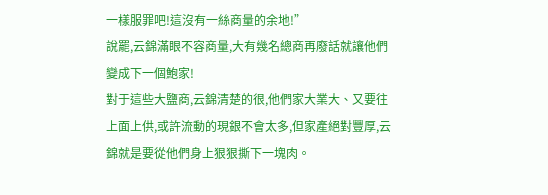一樣服罪吧!這沒有一絲商量的余地!”
說罷,云錦滿眼不容商量,大有幾名總商再廢話就讓他們變成下一個鮑家!
對于這些大鹽商,云錦清楚的很,他們家大業大、又要往上面上供,或許流動的現銀不會太多,但家產絕對豐厚,云錦就是要從他們身上狠狠撕下一塊肉。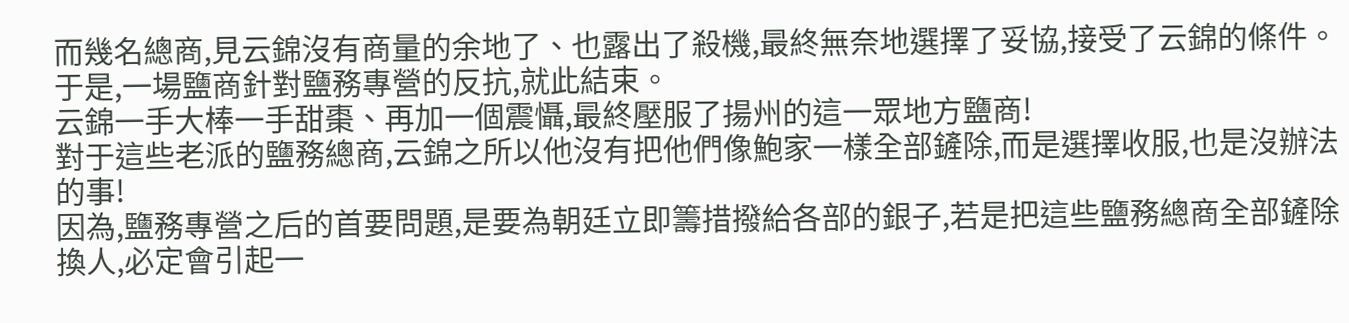而幾名總商,見云錦沒有商量的余地了、也露出了殺機,最終無奈地選擇了妥協,接受了云錦的條件。
于是,一場鹽商針對鹽務專營的反抗,就此結束。
云錦一手大棒一手甜棗、再加一個震懾,最終壓服了揚州的這一眾地方鹽商!
對于這些老派的鹽務總商,云錦之所以他沒有把他們像鮑家一樣全部鏟除,而是選擇收服,也是沒辦法的事!
因為,鹽務專營之后的首要問題,是要為朝廷立即籌措撥給各部的銀子,若是把這些鹽務總商全部鏟除換人,必定會引起一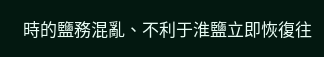時的鹽務混亂、不利于淮鹽立即恢復往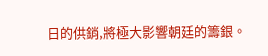日的供銷,將極大影響朝廷的籌銀。